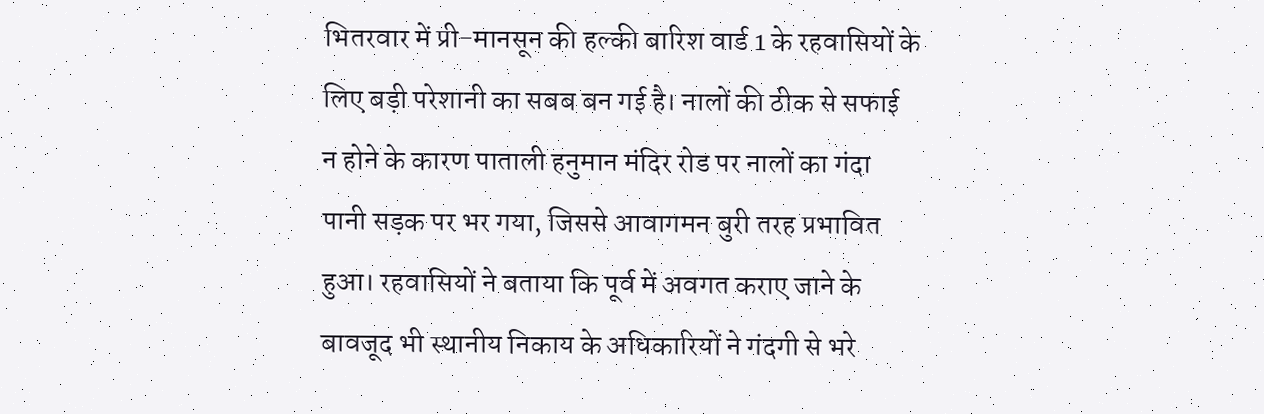भितरवार में प्री-मानसून की हल्की बारिश वार्ड 1 के रहवासियों के लिए बड़ी परेशानी का सबब बन गई है। नालों की ठीक से सफाई न होने के कारण पाताली हनुमान मंदिर रोड पर नालों का गंदा पानी सड़क पर भर गया, जिससे आवागमन बुरी तरह प्रभावित हुआ। रहवासियों ने बताया कि पूर्व में अवगत कराए जाने के बावजूद भी स्थानीय निकाय के अधिकारियों ने गंदगी से भरे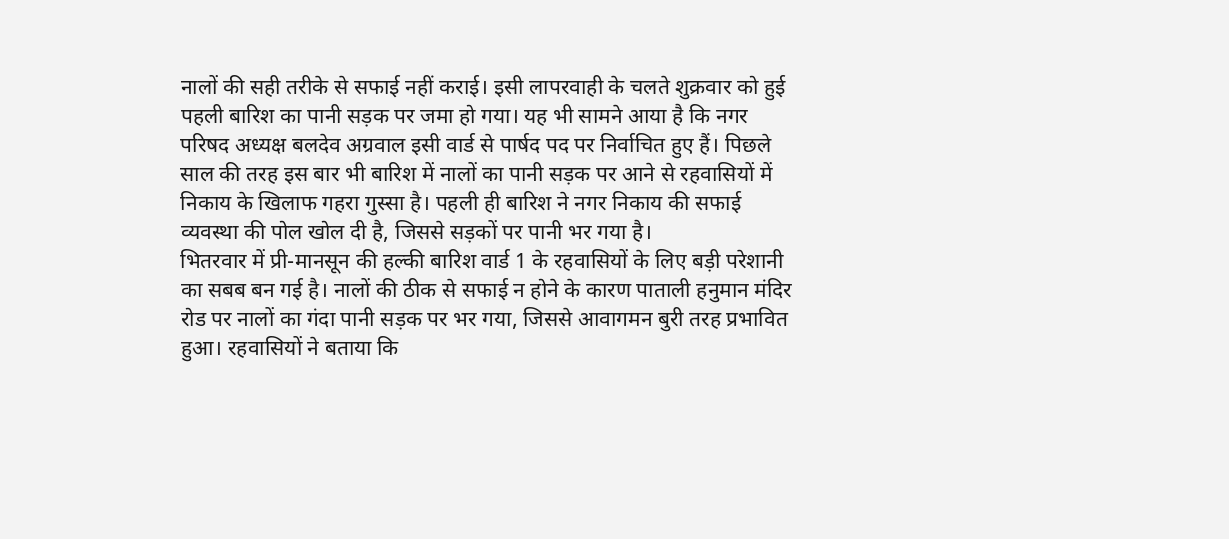नालों की सही तरीके से सफाई नहीं कराई। इसी लापरवाही के चलते शुक्रवार को हुई पहली बारिश का पानी सड़क पर जमा हो गया। यह भी सामने आया है कि नगर परिषद अध्यक्ष बलदेव अग्रवाल इसी वार्ड से पार्षद पद पर निर्वाचित हुए हैं। पिछले साल की तरह इस बार भी बारिश में नालों का पानी सड़क पर आने से रहवासियों में निकाय के खिलाफ गहरा गुस्सा है। पहली ही बारिश ने नगर निकाय की सफाई व्यवस्था की पोल खोल दी है, जिससे सड़कों पर पानी भर गया है।
भितरवार में प्री-मानसून की हल्की बारिश वार्ड 1 के रहवासियों के लिए बड़ी परेशानी का सबब बन गई है। नालों की ठीक से सफाई न होने के कारण पाताली हनुमान मंदिर रोड पर नालों का गंदा पानी सड़क पर भर गया, जिससे आवागमन बुरी तरह प्रभावित हुआ। रहवासियों ने बताया कि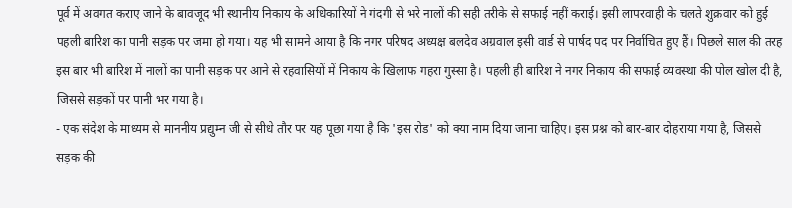पूर्व में अवगत कराए जाने के बावजूद भी स्थानीय निकाय के अधिकारियों ने गंदगी से भरे नालों की सही तरीके से सफाई नहीं कराई। इसी लापरवाही के चलते शुक्रवार को हुई पहली बारिश का पानी सड़क पर जमा हो गया। यह भी सामने आया है कि नगर परिषद अध्यक्ष बलदेव अग्रवाल इसी वार्ड से पार्षद पद पर निर्वाचित हुए हैं। पिछले साल की तरह इस बार भी बारिश में नालों का पानी सड़क पर आने से रहवासियों में निकाय के खिलाफ गहरा गुस्सा है। पहली ही बारिश ने नगर निकाय की सफाई व्यवस्था की पोल खोल दी है, जिससे सड़कों पर पानी भर गया है।
- एक संदेश के माध्यम से माननीय प्रद्युम्न जी से सीधे तौर पर यह पूछा गया है कि 'इस रोड' को क्या नाम दिया जाना चाहिए। इस प्रश्न को बार-बार दोहराया गया है, जिससे सड़क की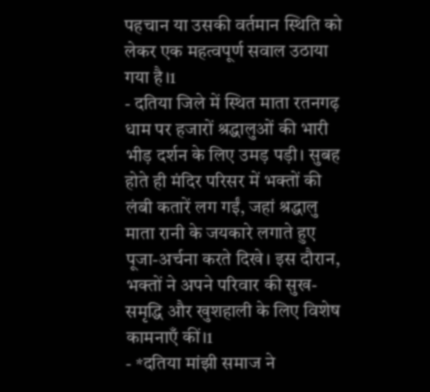पहचान या उसकी वर्तमान स्थिति को लेकर एक महत्वपूर्ण सवाल उठाया गया है।1
- दतिया जिले में स्थित माता रतनगढ़ धाम पर हजारों श्रद्धालुओं की भारी भीड़ दर्शन के लिए उमड़ पड़ी। सुबह होते ही मंदिर परिसर में भक्तों की लंबी कतारें लग गईं, जहां श्रद्धालु माता रानी के जयकारे लगाते हुए पूजा-अर्चना करते दिखे। इस दौरान, भक्तों ने अपने परिवार की सुख-समृद्धि और खुशहाली के लिए विशेष कामनाएँ कीं।1
- *दतिया मांझी समाज ने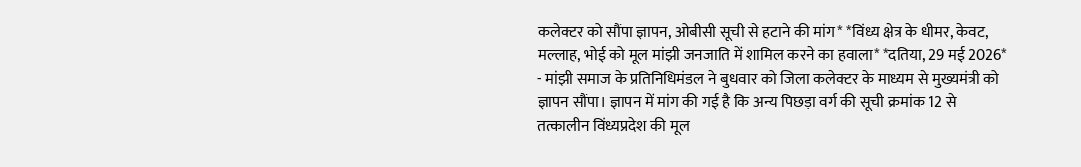कलेक्टर को सौंपा ज्ञापन, ओबीसी सूची से हटाने की मांग* *विंध्य क्षेत्र के धीमर, केवट, मल्लाह, भोई को मूल मांझी जनजाति में शामिल करने का हवाला* *दतिया, 29 मई 2026* - मांझी समाज के प्रतिनिधिमंडल ने बुधवार को जिला कलेक्टर के माध्यम से मुख्यमंत्री को ज्ञापन सौंपा। ज्ञापन में मांग की गई है कि अन्य पिछड़ा वर्ग की सूची क्रमांक 12 से तत्कालीन विंध्यप्रदेश की मूल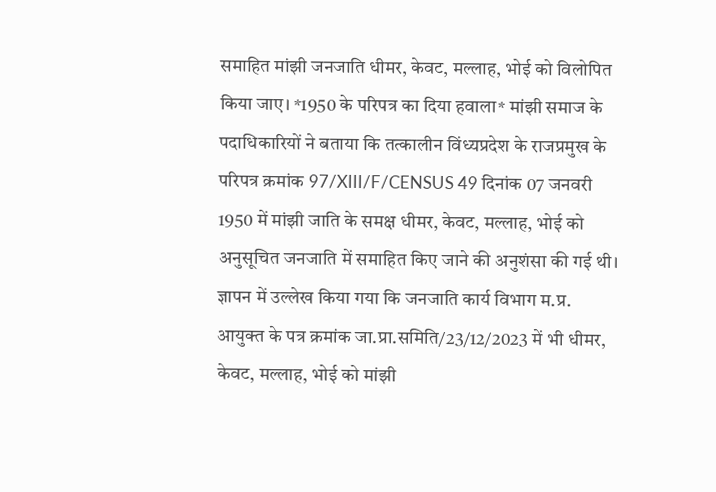समाहित मांझी जनजाति धीमर, केवट, मल्लाह, भोई को विलोपित किया जाए। *1950 के परिपत्र का दिया हवाला* मांझी समाज के पदाधिकारियों ने बताया कि तत्कालीन विंध्यप्रदेश के राजप्रमुख के परिपत्र क्रमांक 97/XIII/F/CENSUS 49 दिनांक 07 जनवरी 1950 में मांझी जाति के समक्ष धीमर, केवट, मल्लाह, भोई को अनुसूचित जनजाति में समाहित किए जाने की अनुशंसा की गई थी। ज्ञापन में उल्लेख किया गया कि जनजाति कार्य विभाग म.प्र. आयुक्त के पत्र क्रमांक जा.प्रा.समिति/23/12/2023 में भी धीमर, केवट, मल्लाह, भोई को मांझी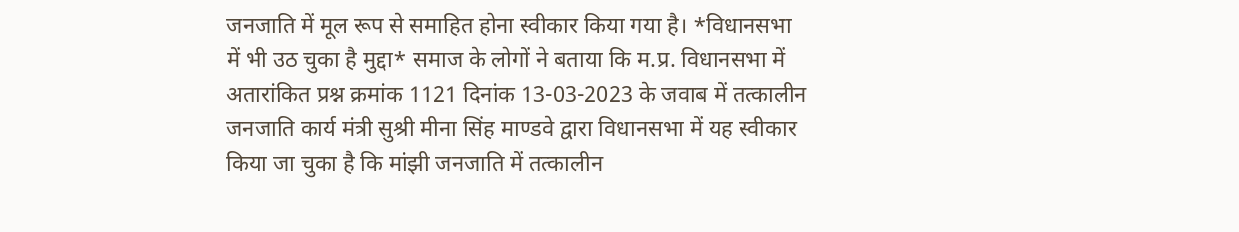जनजाति में मूल रूप से समाहित होना स्वीकार किया गया है। *विधानसभा में भी उठ चुका है मुद्दा* समाज के लोगों ने बताया कि म.प्र. विधानसभा में अतारांकित प्रश्न क्रमांक 1121 दिनांक 13-03-2023 के जवाब में तत्कालीन जनजाति कार्य मंत्री सुश्री मीना सिंह माण्डवे द्वारा विधानसभा में यह स्वीकार किया जा चुका है कि मांझी जनजाति में तत्कालीन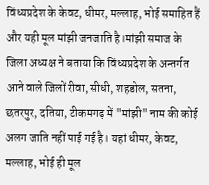विंध्यप्रदेश के केवट, धीमर, मल्लाह, भोई समाहित हैं और यही मूल मांझी जनजाति है।मांझी समाज के जिला अध्यक्ष ने बताया कि विंध्यप्रदेश के अन्तर्गत आने वाले जिलों रीवा, सीधी, शहडोल, सतना, छतरपुर, दतिया, टीकमगढ़ में "मांझी" नाम की कोई अलग जाति नहीं पाई गई है। यहां धीमर, केवट, मल्लाह, भोई ही मूल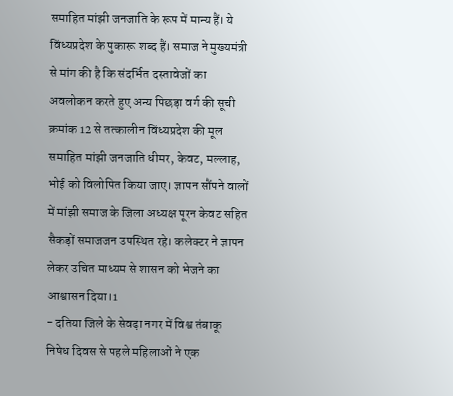समाहित मांझी जनजाति के रूप में मान्य हैं। ये विंध्यप्रदेश के पुकारू शब्द हैं। समाज ने मुख्यमंत्री से मांग की है कि संदर्भित दस्तावेजों का अवलोकन करते हुए अन्य पिछड़ा वर्ग की सूची क्रमांक 12 से तत्कालीन विंध्यप्रदेश की मूल समाहित मांझी जनजाति धीमर, केवट, मल्लाह, भोई को विलोपित किया जाए। ज्ञापन सौंपने वालों में मांझी समाज के जिला अध्यक्ष पूरन केवट सहित सैकड़ों समाजजन उपस्थित रहे। कलेक्टर ने ज्ञापन लेकर उचित माध्यम से शासन को भेजने का आश्वासन दिया।1
- दतिया जिले के सेवढ़ा नगर में विश्व तंबाकू निषेध दिवस से पहले महिलाओं ने एक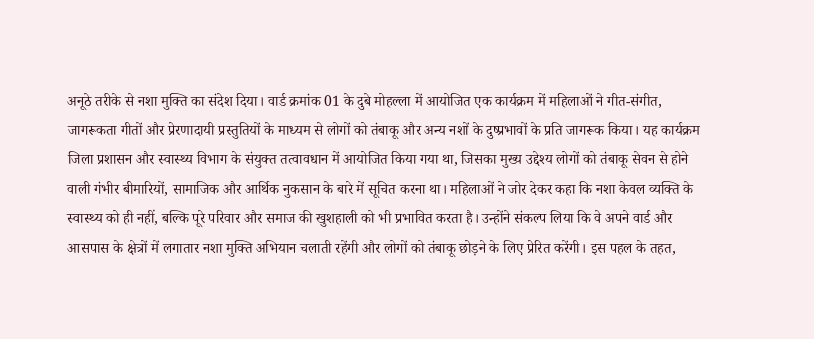अनूठे तरीके से नशा मुक्ति का संदेश दिया। वार्ड क्रमांक 01 के दुबे मोहल्ला में आयोजित एक कार्यक्रम में महिलाओं ने गीत-संगीत, जागरूकता गीतों और प्रेरणादायी प्रस्तुतियों के माध्यम से लोगों को तंबाकू और अन्य नशों के दुष्प्रभावों के प्रति जागरूक किया। यह कार्यक्रम जिला प्रशासन और स्वास्थ्य विभाग के संयुक्त तत्वावधान में आयोजित किया गया था, जिसका मुख्य उद्देश्य लोगों को तंबाकू सेवन से होने वाली गंभीर बीमारियों, सामाजिक और आर्थिक नुकसान के बारे में सूचित करना था। महिलाओं ने जोर देकर कहा कि नशा केवल व्यक्ति के स्वास्थ्य को ही नहीं, बल्कि पूरे परिवार और समाज की खुशहाली को भी प्रभावित करता है। उन्होंने संकल्प लिया कि वे अपने वार्ड और आसपास के क्षेत्रों में लगातार नशा मुक्ति अभियान चलाती रहेंगी और लोगों को तंबाकू छोड़ने के लिए प्रेरित करेंगी। इस पहल के तहत,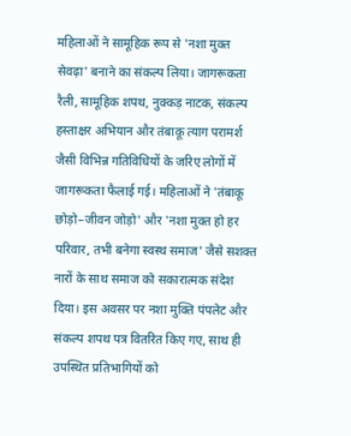महिलाओं ने सामूहिक रूप से 'नशा मुक्त सेवढ़ा' बनाने का संकल्प लिया। जागरूकता रैली, सामूहिक शपथ, नुक्कड़ नाटक, संकल्प हस्ताक्षर अभियान और तंबाकू त्याग परामर्श जैसी विभिन्न गतिविधियों के जरिए लोगों में जागरूकता फैलाई गई। महिलाओं ने 'तंबाकू छोड़ो–जीवन जोड़ो' और 'नशा मुक्त हो हर परिवार, तभी बनेगा स्वस्थ समाज' जैसे सशक्त नारों के साथ समाज को सकारात्मक संदेश दिया। इस अवसर पर नशा मुक्ति पंपलेट और संकल्प शपथ पत्र वितरित किए गए, साथ ही उपस्थित प्रतिभागियों को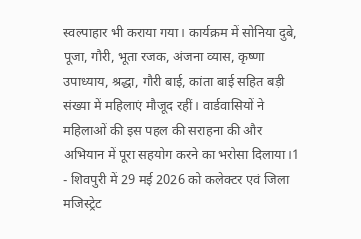स्वल्पाहार भी कराया गया। कार्यक्रम में सोनिया दुबे, पूजा, गौरी, भूता रजक, अंजना व्यास, कृष्णा उपाध्याय, श्रद्धा, गौरी बाई, कांता बाई सहित बड़ी संख्या में महिलाएं मौजूद रहीं। वार्डवासियों ने महिलाओं की इस पहल की सराहना की और अभियान में पूरा सहयोग करने का भरोसा दिलाया।1
- शिवपुरी में 29 मई 2026 को कलेक्टर एवं जिला मजिस्ट्रेट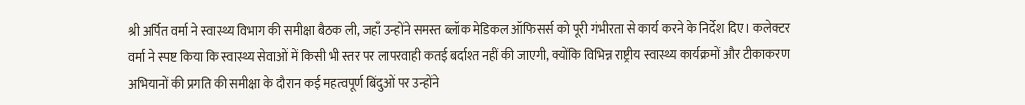श्री अर्पित वर्मा ने स्वास्थ्य विभाग की समीक्षा बैठक ली, जहाँ उन्होंने समस्त ब्लॉक मेडिकल ऑफिसर्स को पूरी गंभीरता से कार्य करने के निर्देश दिए। कलेक्टर वर्मा ने स्पष्ट किया कि स्वास्थ्य सेवाओं में किसी भी स्तर पर लापरवाही कतई बर्दाश्त नहीं की जाएगी, क्योंकि विभिन्न राष्ट्रीय स्वास्थ्य कार्यक्रमों और टीकाकरण अभियानों की प्रगति की समीक्षा के दौरान कई महत्वपूर्ण बिंदुओं पर उन्होंने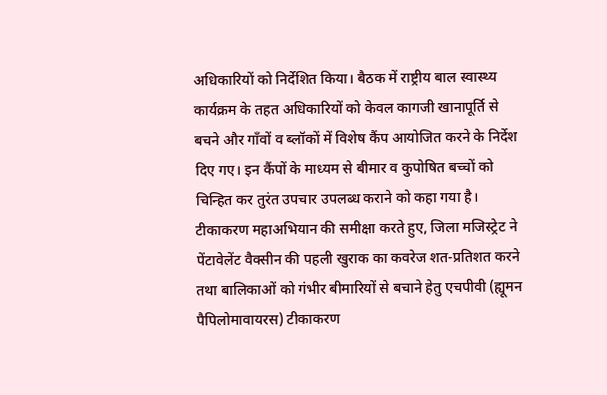अधिकारियों को निर्देशित किया। बैठक में राष्ट्रीय बाल स्वास्थ्य कार्यक्रम के तहत अधिकारियों को केवल कागजी खानापूर्ति से बचने और गाँवों व ब्लॉकों में विशेष कैंप आयोजित करने के निर्देश दिए गए। इन कैंपों के माध्यम से बीमार व कुपोषित बच्चों को चिन्हित कर तुरंत उपचार उपलब्ध कराने को कहा गया है। टीकाकरण महाअभियान की समीक्षा करते हुए, जिला मजिस्ट्रेट ने पेंटावेलेंट वैक्सीन की पहली खुराक का कवरेज शत-प्रतिशत करने तथा बालिकाओं को गंभीर बीमारियों से बचाने हेतु एचपीवी (ह्यूमन पैपिलोमावायरस) टीकाकरण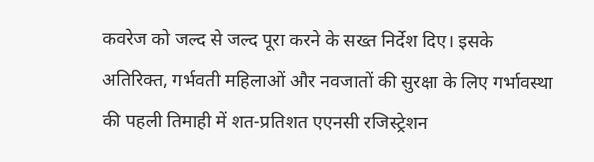कवरेज को जल्द से जल्द पूरा करने के सख्त निर्देश दिए। इसके अतिरिक्त, गर्भवती महिलाओं और नवजातों की सुरक्षा के लिए गर्भावस्था की पहली तिमाही में शत-प्रतिशत एएनसी रजिस्ट्रेशन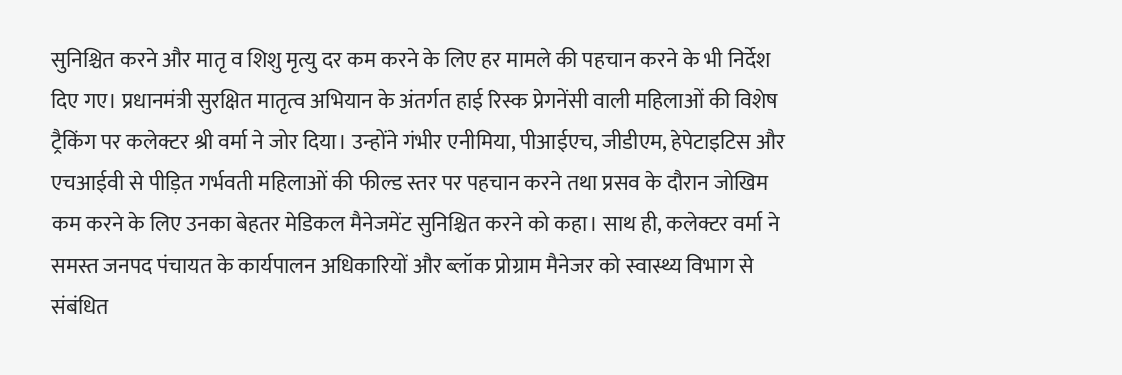सुनिश्चित करने और मातृ व शिशु मृत्यु दर कम करने के लिए हर मामले की पहचान करने के भी निर्देश दिए गए। प्रधानमंत्री सुरक्षित मातृत्व अभियान के अंतर्गत हाई रिस्क प्रेगनेंसी वाली महिलाओं की विशेष ट्रैकिंग पर कलेक्टर श्री वर्मा ने जोर दिया। उन्होंने गंभीर एनीमिया, पीआईएच, जीडीएम, हेपेटाइटिस और एचआईवी से पीड़ित गर्भवती महिलाओं की फील्ड स्तर पर पहचान करने तथा प्रसव के दौरान जोखिम कम करने के लिए उनका बेहतर मेडिकल मैनेजमेंट सुनिश्चित करने को कहा। साथ ही, कलेक्टर वर्मा ने समस्त जनपद पंचायत के कार्यपालन अधिकारियों और ब्लॉक प्रोग्राम मैनेजर को स्वास्थ्य विभाग से संबंधित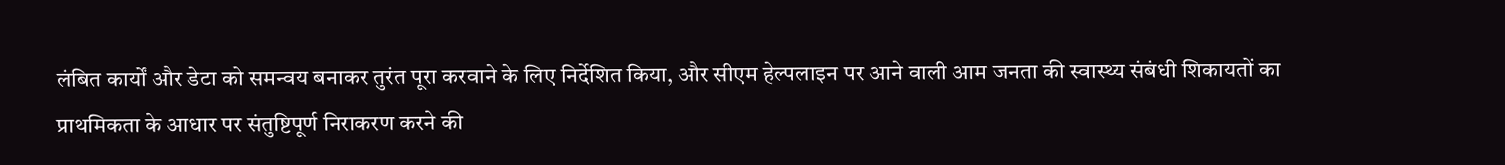लंबित कार्यों और डेटा को समन्वय बनाकर तुरंत पूरा करवाने के लिए निर्देशित किया, और सीएम हेल्पलाइन पर आने वाली आम जनता की स्वास्थ्य संबंधी शिकायतों का प्राथमिकता के आधार पर संतुष्टिपूर्ण निराकरण करने की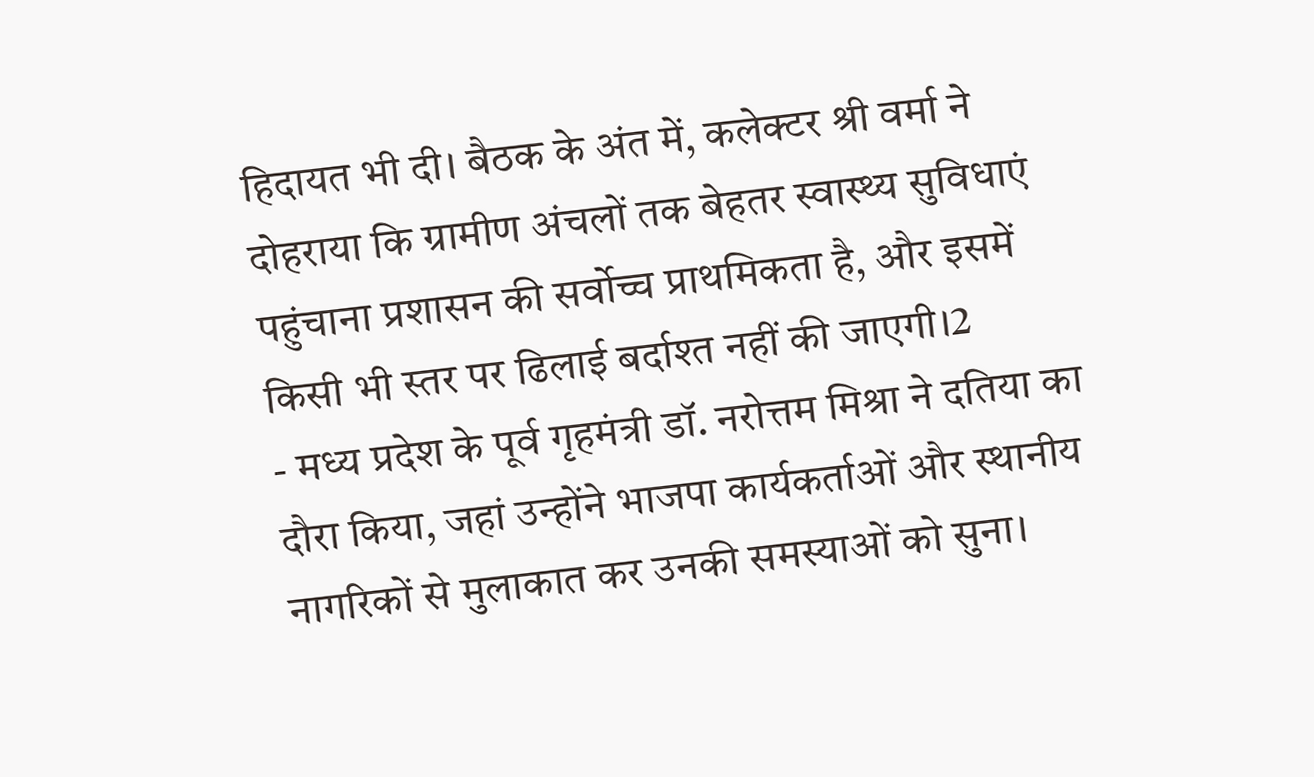हिदायत भी दी। बैठक के अंत में, कलेक्टर श्री वर्मा ने दोहराया कि ग्रामीण अंचलों तक बेहतर स्वास्थ्य सुविधाएं पहुंचाना प्रशासन की सर्वोच्च प्राथमिकता है, और इसमें किसी भी स्तर पर ढिलाई बर्दाश्त नहीं की जाएगी।2
- मध्य प्रदेश के पूर्व गृहमंत्री डॉ. नरोत्तम मिश्रा ने दतिया का दौरा किया, जहां उन्होंने भाजपा कार्यकर्ताओं और स्थानीय नागरिकों से मुलाकात कर उनकी समस्याओं को सुना।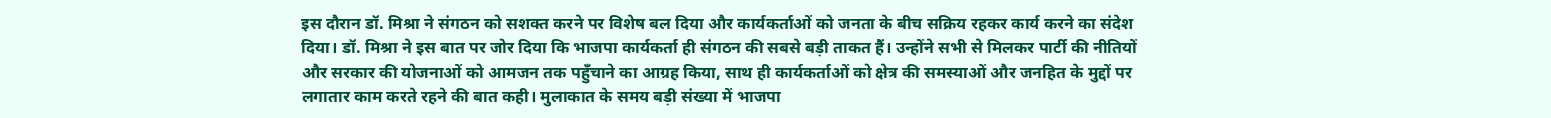इस दौरान डॉ. मिश्रा ने संगठन को सशक्त करने पर विशेष बल दिया और कार्यकर्ताओं को जनता के बीच सक्रिय रहकर कार्य करने का संदेश दिया। डॉ. मिश्रा ने इस बात पर जोर दिया कि भाजपा कार्यकर्ता ही संगठन की सबसे बड़ी ताकत हैं। उन्होंने सभी से मिलकर पार्टी की नीतियों और सरकार की योजनाओं को आमजन तक पहुँचाने का आग्रह किया, साथ ही कार्यकर्ताओं को क्षेत्र की समस्याओं और जनहित के मुद्दों पर लगातार काम करते रहने की बात कही। मुलाकात के समय बड़ी संख्या में भाजपा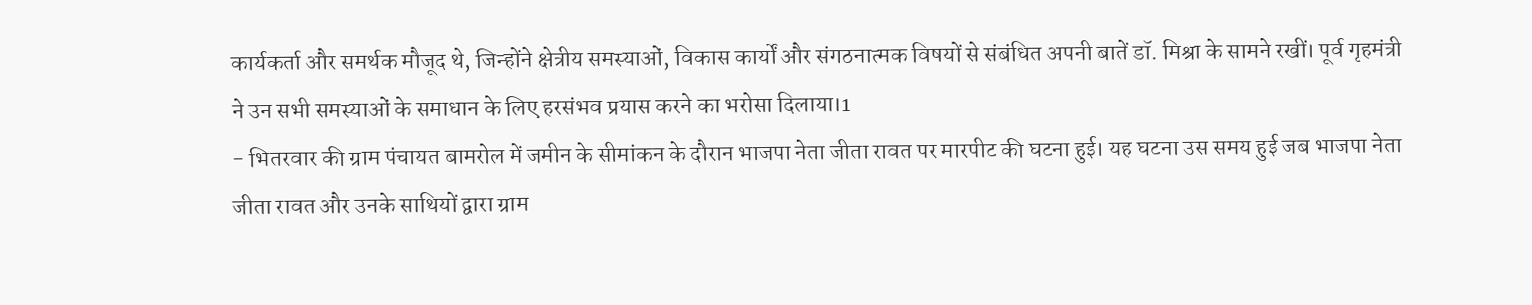कार्यकर्ता और समर्थक मौजूद थे, जिन्होंने क्षेत्रीय समस्याओं, विकास कार्यों और संगठनात्मक विषयों से संबंधित अपनी बातें डॉ. मिश्रा के सामने रखीं। पूर्व गृहमंत्री ने उन सभी समस्याओं के समाधान के लिए हरसंभव प्रयास करने का भरोसा दिलाया।1
- भितरवार की ग्राम पंचायत बामरोल में जमीन के सीमांकन के दौरान भाजपा नेता जीता रावत पर मारपीट की घटना हुई। यह घटना उस समय हुई जब भाजपा नेता जीता रावत और उनके साथियों द्वारा ग्राम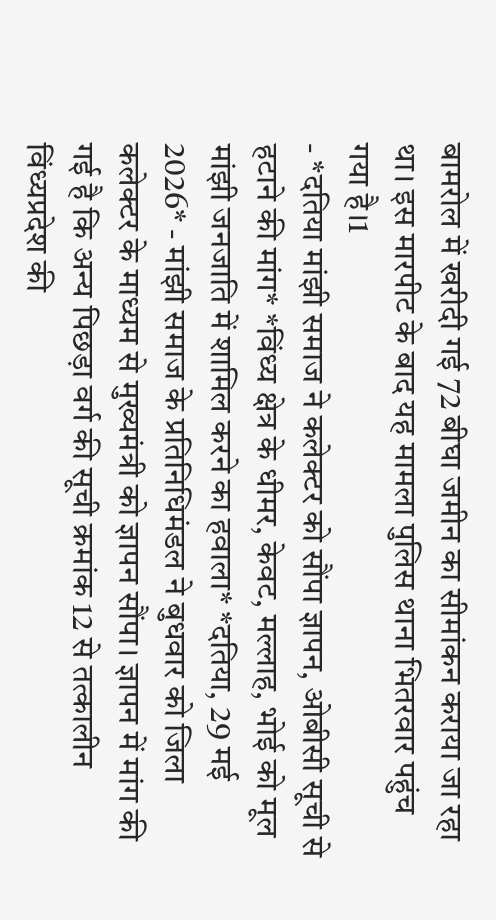बामरोल में खरीदी गई 72 बीघा जमीन का सीमांकन कराया जा रहा था। इस मारपीट के बाद यह मामला पुलिस थाना भितरवार पहुंच गया है।1
- *दतिया मांझी समाज ने कलेक्टर को सौंपा ज्ञापन, ओबीसी सूची से हटाने की मांग* *विंध्य क्षेत्र के धीमर, केवट, मल्लाह, भोई को मूल मांझी जनजाति में शामिल करने का हवाला* *दतिया, 29 मई 2026* - मांझी समाज के प्रतिनिधिमंडल ने बुधवार को जिला कलेक्टर के माध्यम से मुख्यमंत्री को ज्ञापन सौंपा। ज्ञापन में मांग की गई है कि अन्य पिछड़ा वर्ग की सूची क्रमांक 12 से तत्कालीन विंध्यप्रदेश की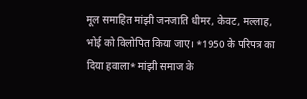मूल समाहित मांझी जनजाति धीमर, केवट, मल्लाह, भोई को विलोपित किया जाए। *1950 के परिपत्र का दिया हवाला* मांझी समाज के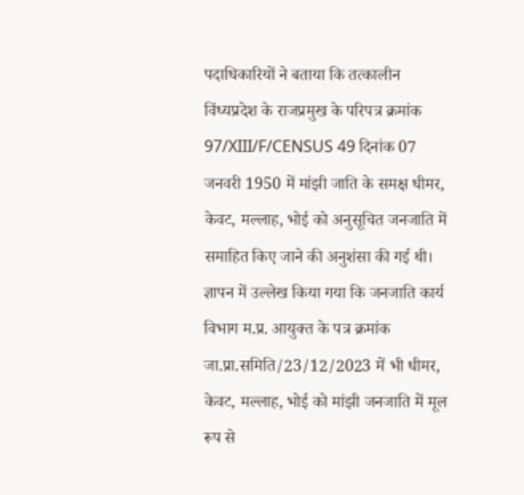पदाधिकारियों ने बताया कि तत्कालीन विंध्यप्रदेश के राजप्रमुख के परिपत्र क्रमांक 97/XIII/F/CENSUS 49 दिनांक 07 जनवरी 1950 में मांझी जाति के समक्ष धीमर, केवट, मल्लाह, भोई को अनुसूचित जनजाति में समाहित किए जाने की अनुशंसा की गई थी। ज्ञापन में उल्लेख किया गया कि जनजाति कार्य विभाग म.प्र. आयुक्त के पत्र क्रमांक जा.प्रा.समिति/23/12/2023 में भी धीमर, केवट, मल्लाह, भोई को मांझी जनजाति में मूल रूप से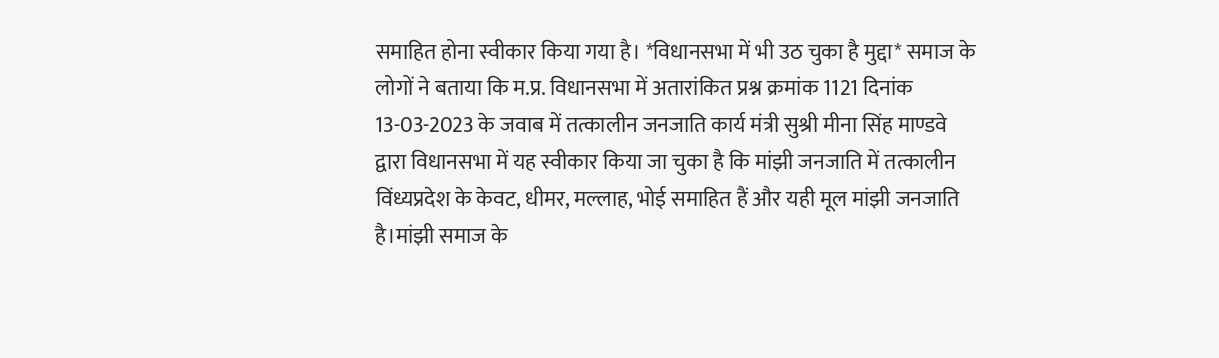समाहित होना स्वीकार किया गया है। *विधानसभा में भी उठ चुका है मुद्दा* समाज के लोगों ने बताया कि म.प्र. विधानसभा में अतारांकित प्रश्न क्रमांक 1121 दिनांक 13-03-2023 के जवाब में तत्कालीन जनजाति कार्य मंत्री सुश्री मीना सिंह माण्डवे द्वारा विधानसभा में यह स्वीकार किया जा चुका है कि मांझी जनजाति में तत्कालीन विंध्यप्रदेश के केवट, धीमर, मल्लाह, भोई समाहित हैं और यही मूल मांझी जनजाति है।मांझी समाज के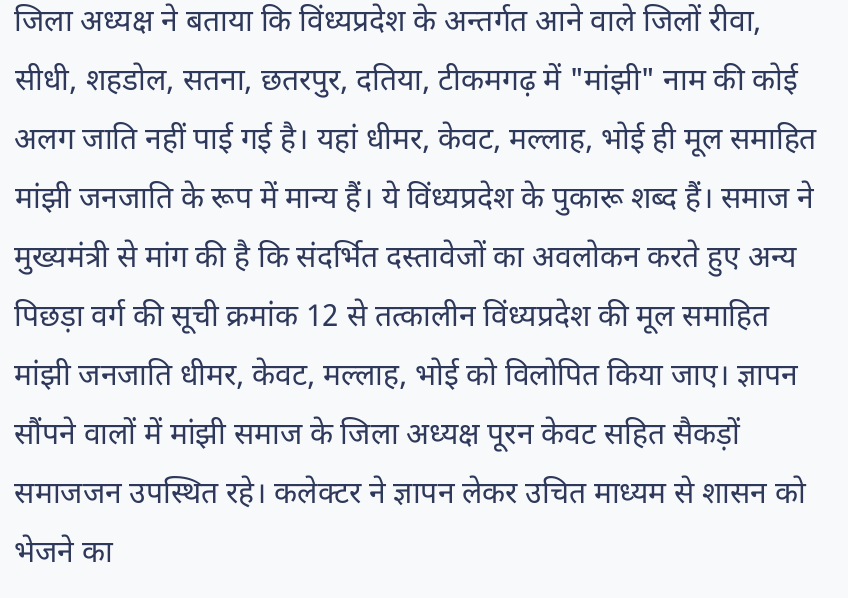जिला अध्यक्ष ने बताया कि विंध्यप्रदेश के अन्तर्गत आने वाले जिलों रीवा, सीधी, शहडोल, सतना, छतरपुर, दतिया, टीकमगढ़ में "मांझी" नाम की कोई अलग जाति नहीं पाई गई है। यहां धीमर, केवट, मल्लाह, भोई ही मूल समाहित मांझी जनजाति के रूप में मान्य हैं। ये विंध्यप्रदेश के पुकारू शब्द हैं। समाज ने मुख्यमंत्री से मांग की है कि संदर्भित दस्तावेजों का अवलोकन करते हुए अन्य पिछड़ा वर्ग की सूची क्रमांक 12 से तत्कालीन विंध्यप्रदेश की मूल समाहित मांझी जनजाति धीमर, केवट, मल्लाह, भोई को विलोपित किया जाए। ज्ञापन सौंपने वालों में मांझी समाज के जिला अध्यक्ष पूरन केवट सहित सैकड़ों समाजजन उपस्थित रहे। कलेक्टर ने ज्ञापन लेकर उचित माध्यम से शासन को भेजने का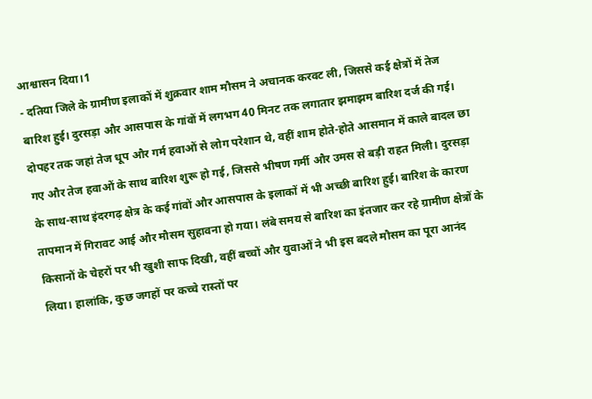आश्वासन दिया।1
- दतिया जिले के ग्रामीण इलाकों में शुक्रवार शाम मौसम ने अचानक करवट ली, जिससे कई क्षेत्रों में तेज बारिश हुई। दुरसड़ा और आसपास के गांवों में लगभग 40 मिनट तक लगातार झमाझम बारिश दर्ज की गई। दोपहर तक जहां तेज धूप और गर्म हवाओं से लोग परेशान थे, वहीं शाम होते-होते आसमान में काले बादल छा गए और तेज हवाओं के साथ बारिश शुरू हो गई, जिससे भीषण गर्मी और उमस से बड़ी राहत मिली। दुरसड़ा के साथ-साथ इंदरगढ़ क्षेत्र के कई गांवों और आसपास के इलाकों में भी अच्छी बारिश हुई। बारिश के कारण तापमान में गिरावट आई और मौसम सुहावना हो गया। लंबे समय से बारिश का इंतजार कर रहे ग्रामीण क्षेत्रों के किसानों के चेहरों पर भी खुशी साफ दिखी, वहीं बच्चों और युवाओं ने भी इस बदले मौसम का पूरा आनंद लिया। हालांकि, कुछ जगहों पर कच्चे रास्तों पर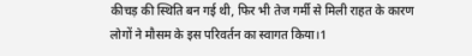कीचड़ की स्थिति बन गई थी, फिर भी तेज गर्मी से मिली राहत के कारण लोगों ने मौसम के इस परिवर्तन का स्वागत किया।1